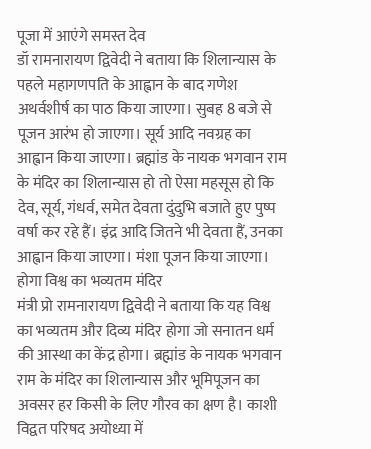पूजा में आएंगे समस्त देव
डॉ रामनारायण द्विवेदी ने बताया कि शिलान्यास के पहले महागणपति के आह्वान के बाद गणेश अथर्वशीर्ष का पाठ किया जाएगा। सुबह 8 बजे से पूजन आरंभ हो जाएगा। सूर्य आदि नवग्रह का आह्वान किया जाएगा। ब्रह्मांड के नायक भगवान राम के मंदिर का शिलान्यास हो तो ऐसा महसूस हो कि देव, सूर्य, गंधर्व, समेत देवता दुंदुभि बजाते हुए पुष्प वर्षा कर रहे हैं। इंद्र आदि जितने भी देवता हैं, उनका आह्वान किया जाएगा। मंशा पूजन किया जाएगा।
होगा विश्व का भव्यतम मंदिर
मंत्री प्रो रामनारायण द्विवेदी ने बताया कि यह विश्व का भव्यतम और दिव्य मंदिर होगा जो सनातन धर्म की आस्था का केंद्र होगा। ब्रह्मांड के नायक भगवान राम के मंदिर का शिलान्यास और भूमिपूजन का अवसर हर किसी के लिए गौरव का क्षण है। काशी विद्वत परिषद अयोध्या में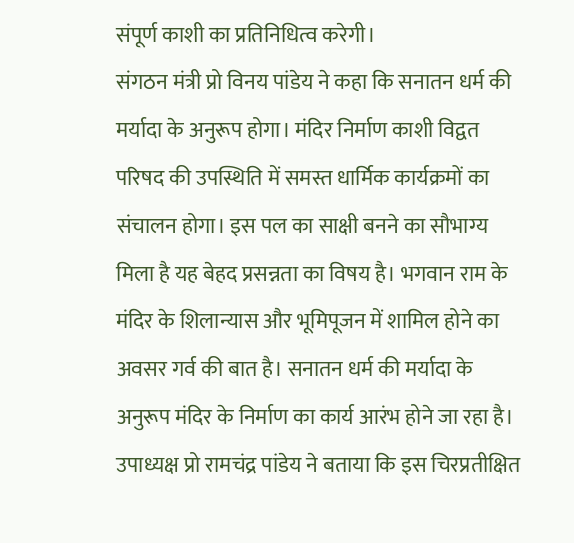संपूर्ण काशी का प्रतिनिधित्व करेगी।
संगठन मंत्री प्रो विनय पांडेय ने कहा कि सनातन धर्म की मर्यादा के अनुरूप होगा। मंदिर निर्माण काशी विद्वत परिषद की उपस्थिति में समस्त धार्मिक कार्यक्रमों का संचालन होगा। इस पल का साक्षी बनने का सौभाग्य मिला है यह बेहद प्रसन्नता का विषय है। भगवान राम के मंदिर के शिलान्यास और भूमिपूजन में शामिल होने का अवसर गर्व की बात है। सनातन धर्म की मर्यादा के अनुरूप मंदिर के निर्माण का कार्य आरंभ होने जा रहा है।
उपाध्यक्ष प्रो रामचंद्र पांडेय ने बताया कि इस चिरप्रतीक्षित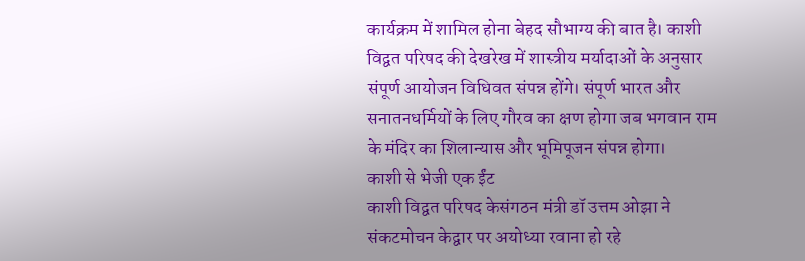कार्यक्रम में शामिल होना बेहद सौभाग्य की बात है। काशी विद्वत परिषद की देखरेख में शास्त्रीय मर्यादाओं के अनुसार संपूर्ण आयोजन विधिवत संपन्न होंगे। संपूर्ण भारत और सनातनधर्मियों के लिए गौरव का क्षण होगा जब भगवान राम के मंदिर का शिलान्यास और भूमिपूजन संपन्न होगा।
काशी से भेजी एक ईंट
काशी विद्वत परिषद केसंगठन मंत्री डॉ उत्तम ओझा ने संकटमोचन केद्वार पर अयोध्या रवाना हो रहे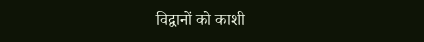विद्वानों को काशी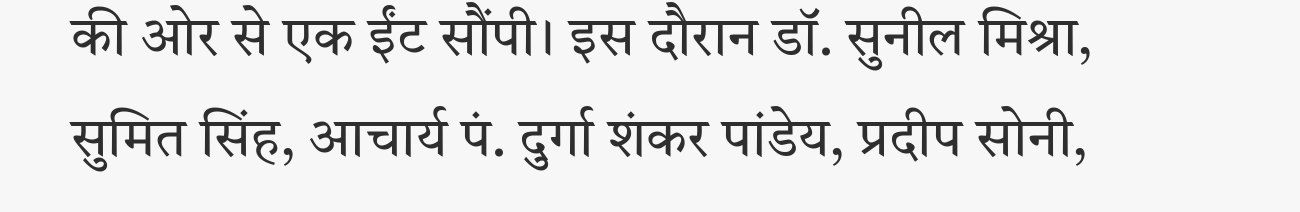की ओर से एक ईंट सौंपी। इस दौरान डॉ. सुनील मिश्रा, सुमित सिंह, आचार्य पं. दुर्गा शंकर पांडेय, प्रदीप सोनी,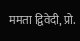ममता द्विवेदी, प्रो.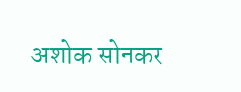अशोक सोनकर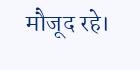मौजूद रहे।